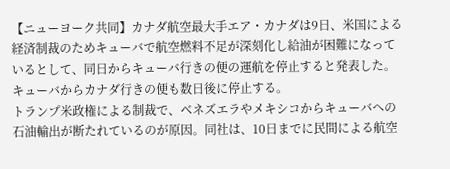【ニューヨーク共同】カナダ航空最大手エア・カナダは9日、米国による経済制裁のためキューバで航空燃料不足が深刻化し給油が困難になっているとして、同日からキューバ行きの便の運航を停止すると発表した。キューバからカナダ行きの便も数日後に停止する。
トランプ米政権による制裁で、ベネズエラやメキシコからキューバへの石油輸出が断たれているのが原因。同社は、10日までに民間による航空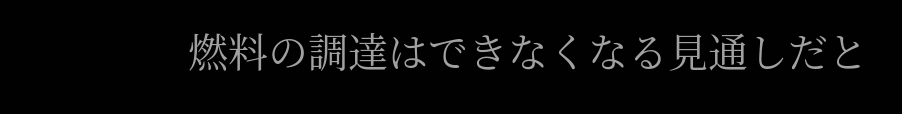燃料の調達はできなくなる見通しだと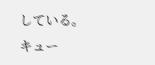している。
キュー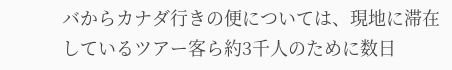バからカナダ行きの便については、現地に滞在しているツアー客ら約3千人のために数日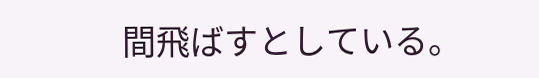間飛ばすとしている。